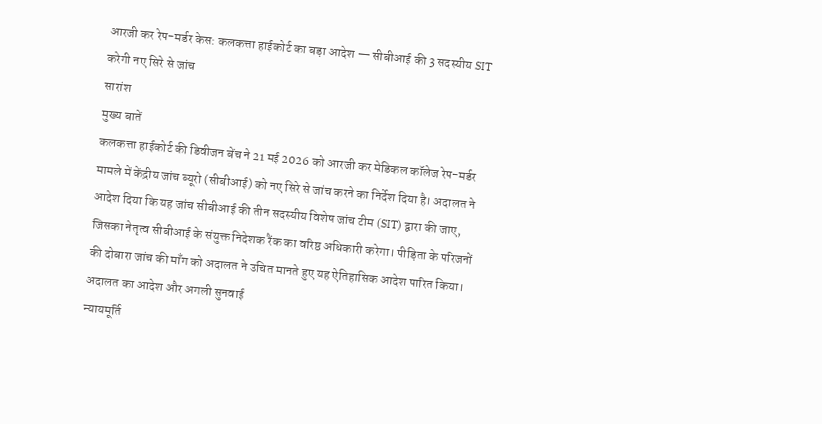आरजी कर रेप-मर्डर केस: कलकत्ता हाईकोर्ट का बड़ा आदेश — सीबीआई की 3 सदस्यीय SIT करेगी नए सिरे से जांच
सारांश
मुख्य बातें
कलकत्ता हाईकोर्ट की डिवीजन बेंच ने 21 मई 2026 को आरजी कर मेडिकल कॉलेज रेप-मर्डर मामले में केंद्रीय जांच ब्यूरो (सीबीआई) को नए सिरे से जांच करने का निर्देश दिया है। अदालत ने आदेश दिया कि यह जांच सीबीआई की तीन सदस्यीय विशेष जांच टीम (SIT) द्वारा की जाए, जिसका नेतृत्व सीबीआई के संयुक्त निदेशक रैंक का वरिष्ठ अधिकारी करेगा। पीड़िता के परिजनों की दोबारा जांच की माँग को अदालत ने उचित मानते हुए यह ऐतिहासिक आदेश पारित किया।
अदालत का आदेश और अगली सुनवाई
न्यायमूर्ति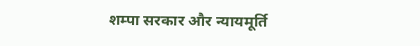शम्पा सरकार और न्यायमूर्ति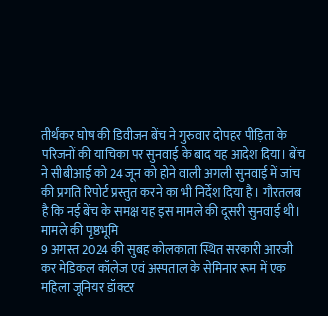तीर्थंकर घोष की डिवीजन बेंच ने गुरुवार दोपहर पीड़िता के परिजनों की याचिका पर सुनवाई के बाद यह आदेश दिया। बेंच ने सीबीआई को 24 जून को होने वाली अगली सुनवाई में जांच की प्रगति रिपोर्ट प्रस्तुत करने का भी निर्देश दिया है। गौरतलब है कि नई बेंच के समक्ष यह इस मामले की दूसरी सुनवाई थी।
मामले की पृष्ठभूमि
9 अगस्त 2024 की सुबह कोलकाता स्थित सरकारी आरजी कर मेडिकल कॉलेज एवं अस्पताल के सेमिनार रूम में एक महिला जूनियर डॉक्टर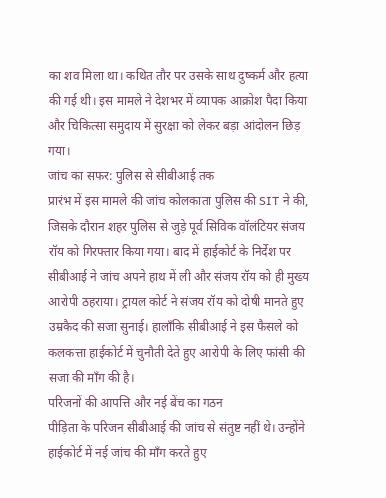का शव मिला था। कथित तौर पर उसके साथ दुष्कर्म और हत्या की गई थी। इस मामले ने देशभर में व्यापक आक्रोश पैदा किया और चिकित्सा समुदाय में सुरक्षा को लेकर बड़ा आंदोलन छिड़ गया।
जांच का सफर: पुलिस से सीबीआई तक
प्रारंभ में इस मामले की जांच कोलकाता पुलिस की SIT ने की, जिसके दौरान शहर पुलिस से जुड़े पूर्व सिविक वॉलंटियर संजय रॉय को गिरफ्तार किया गया। बाद में हाईकोर्ट के निर्देश पर सीबीआई ने जांच अपने हाथ में ली और संजय रॉय को ही मुख्य आरोपी ठहराया। ट्रायल कोर्ट ने संजय रॉय को दोषी मानते हुए उम्रकैद की सजा सुनाई। हालाँकि सीबीआई ने इस फैसले को कलकत्ता हाईकोर्ट में चुनौती देते हुए आरोपी के लिए फांसी की सजा की माँग की है।
परिजनों की आपत्ति और नई बेंच का गठन
पीड़िता के परिजन सीबीआई की जांच से संतुष्ट नहीं थे। उन्होंने हाईकोर्ट में नई जांच की माँग करते हुए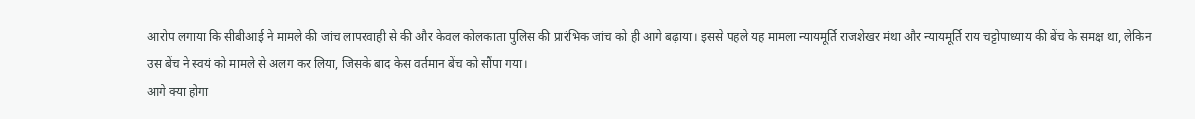आरोप लगाया कि सीबीआई ने मामले की जांच लापरवाही से की और केवल कोलकाता पुलिस की प्रारंभिक जांच को ही आगे बढ़ाया। इससे पहले यह मामला न्यायमूर्ति राजशेखर मंथा और न्यायमूर्ति राय चट्टोपाध्याय की बेंच के समक्ष था, लेकिन उस बेंच ने स्वयं को मामले से अलग कर लिया, जिसके बाद केस वर्तमान बेंच को सौंपा गया।
आगे क्या होगा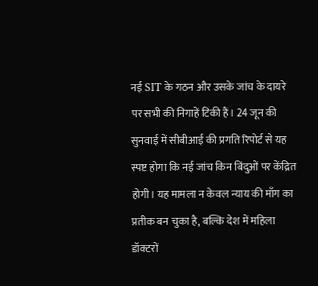नई SIT के गठन और उसके जांच के दायरे पर सभी की निगाहें टिकी हैं। 24 जून की सुनवाई में सीबीआई की प्रगति रिपोर्ट से यह स्पष्ट होगा कि नई जांच किन बिंदुओं पर केंद्रित होगी। यह मामला न केवल न्याय की माँग का प्रतीक बन चुका है, बल्कि देश में महिला डॉक्टरों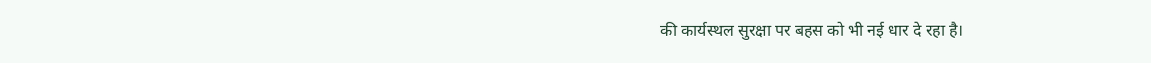की कार्यस्थल सुरक्षा पर बहस को भी नई धार दे रहा है।